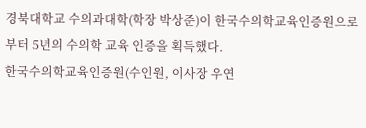경북대학교 수의과대학(학장 박상준)이 한국수의학교육인증원으로부터 5년의 수의학 교육 인증을 획득했다.
한국수의학교육인증원(수인원, 이사장 우연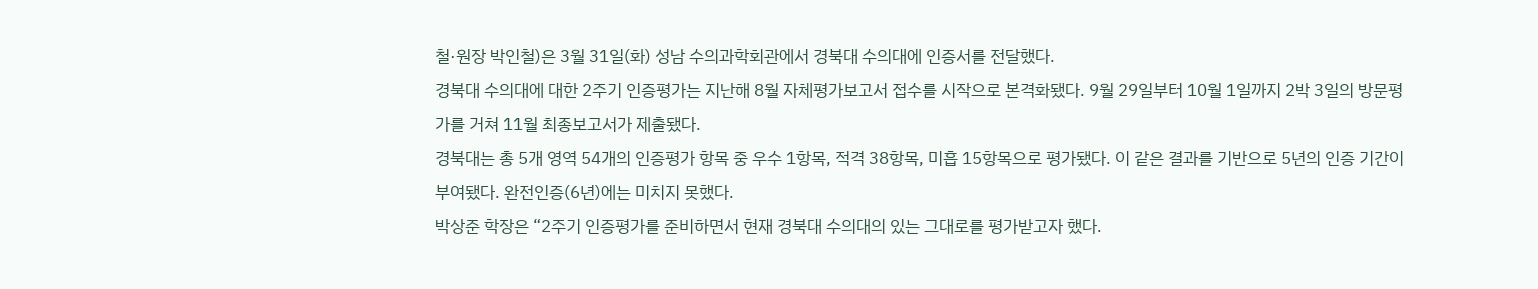철·원장 박인철)은 3월 31일(화) 성남 수의과학회관에서 경북대 수의대에 인증서를 전달했다.
경북대 수의대에 대한 2주기 인증평가는 지난해 8월 자체평가보고서 접수를 시작으로 본격화됐다. 9월 29일부터 10월 1일까지 2박 3일의 방문평가를 거쳐 11월 최종보고서가 제출됐다.
경북대는 총 5개 영역 54개의 인증평가 항목 중 우수 1항목, 적격 38항목, 미흡 15항목으로 평가됐다. 이 같은 결과를 기반으로 5년의 인증 기간이 부여됐다. 완전인증(6년)에는 미치지 못했다.
박상준 학장은 “2주기 인증평가를 준비하면서 현재 경북대 수의대의 있는 그대로를 평가받고자 했다.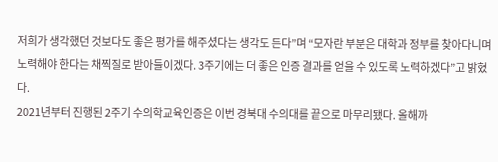저희가 생각했던 것보다도 좋은 평가를 해주셨다는 생각도 든다”며 “모자란 부분은 대학과 정부를 찾아다니며 노력해야 한다는 채찍질로 받아들이겠다. 3주기에는 더 좋은 인증 결과를 얻을 수 있도록 노력하겠다”고 밝혔다.
2021년부터 진행된 2주기 수의학교육인증은 이번 경북대 수의대를 끝으로 마무리됐다. 올해까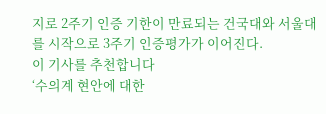지로 2주기 인증 기한이 만료되는 건국대와 서울대를 시작으로 3주기 인증평가가 이어진다.
이 기사를 추천합니다
‘수의계 현안에 대한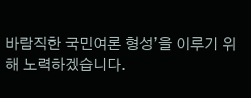바람직한 국민여론 형성’을 이루기 위해 노력하겠습니다.